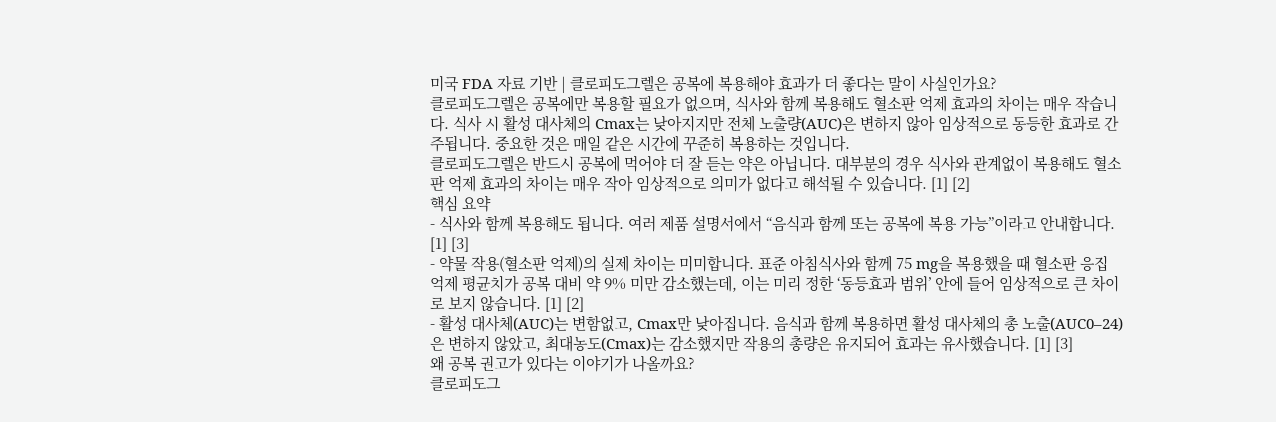미국 FDA 자료 기반 | 클로피도그렐은 공복에 복용해야 효과가 더 좋다는 말이 사실인가요?
클로피도그렐은 공복에만 복용할 필요가 없으며, 식사와 함께 복용해도 혈소판 억제 효과의 차이는 매우 작습니다. 식사 시 활성 대사체의 Cmax는 낮아지지만 전체 노출량(AUC)은 변하지 않아 임상적으로 동등한 효과로 간주됩니다. 중요한 것은 매일 같은 시간에 꾸준히 복용하는 것입니다.
클로피도그렐은 반드시 공복에 먹어야 더 잘 듣는 약은 아닙니다. 대부분의 경우 식사와 관계없이 복용해도 혈소판 억제 효과의 차이는 매우 작아 임상적으로 의미가 없다고 해석될 수 있습니다. [1] [2]
핵심 요약
- 식사와 함께 복용해도 됩니다. 여러 제품 설명서에서 “음식과 함께 또는 공복에 복용 가능”이라고 안내합니다. [1] [3]
- 약물 작용(혈소판 억제)의 실제 차이는 미미합니다. 표준 아침식사와 함께 75 mg을 복용했을 때 혈소판 응집 억제 평균치가 공복 대비 약 9% 미만 감소했는데, 이는 미리 정한 ‘동등효과 범위’ 안에 들어 임상적으로 큰 차이로 보지 않습니다. [1] [2]
- 활성 대사체(AUC)는 변함없고, Cmax만 낮아집니다. 음식과 함께 복용하면 활성 대사체의 총 노출(AUC0–24)은 변하지 않았고, 최대농도(Cmax)는 감소했지만 작용의 총량은 유지되어 효과는 유사했습니다. [1] [3]
왜 공복 권고가 있다는 이야기가 나올까요?
클로피도그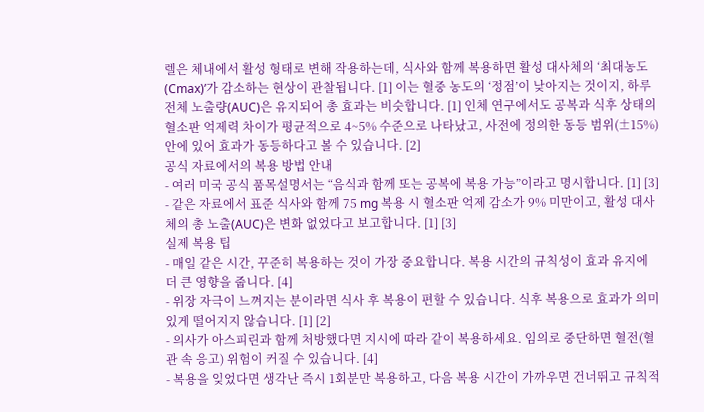렐은 체내에서 활성 형태로 변해 작용하는데, 식사와 함께 복용하면 활성 대사체의 ‘최대농도(Cmax)’가 감소하는 현상이 관찰됩니다. [1] 이는 혈중 농도의 ‘정점’이 낮아지는 것이지, 하루 전체 노출량(AUC)은 유지되어 총 효과는 비슷합니다. [1] 인체 연구에서도 공복과 식후 상태의 혈소판 억제력 차이가 평균적으로 4~5% 수준으로 나타났고, 사전에 정의한 동등 범위(±15%) 안에 있어 효과가 동등하다고 볼 수 있습니다. [2]
공식 자료에서의 복용 방법 안내
- 여러 미국 공식 품목설명서는 “음식과 함께 또는 공복에 복용 가능”이라고 명시합니다. [1] [3]
- 같은 자료에서 표준 식사와 함께 75 mg 복용 시 혈소판 억제 감소가 9% 미만이고, 활성 대사체의 총 노출(AUC)은 변화 없었다고 보고합니다. [1] [3]
실제 복용 팁
- 매일 같은 시간, 꾸준히 복용하는 것이 가장 중요합니다. 복용 시간의 규칙성이 효과 유지에 더 큰 영향을 줍니다. [4]
- 위장 자극이 느껴지는 분이라면 식사 후 복용이 편할 수 있습니다. 식후 복용으로 효과가 의미 있게 떨어지지 않습니다. [1] [2]
- 의사가 아스피린과 함께 처방했다면 지시에 따라 같이 복용하세요. 임의로 중단하면 혈전(혈관 속 응고) 위험이 커질 수 있습니다. [4]
- 복용을 잊었다면 생각난 즉시 1회분만 복용하고, 다음 복용 시간이 가까우면 건너뛰고 규칙적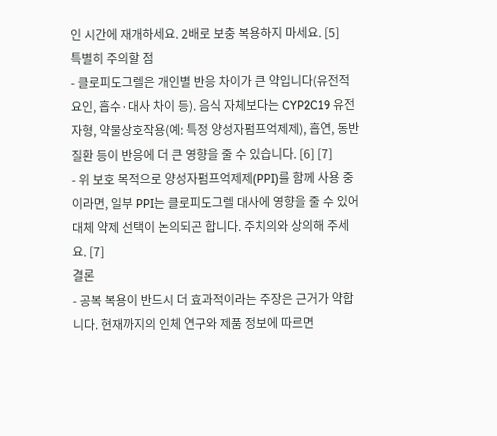인 시간에 재개하세요. 2배로 보충 복용하지 마세요. [5]
특별히 주의할 점
- 클로피도그렐은 개인별 반응 차이가 큰 약입니다(유전적 요인, 흡수·대사 차이 등). 음식 자체보다는 CYP2C19 유전자형, 약물상호작용(예: 특정 양성자펌프억제제), 흡연, 동반질환 등이 반응에 더 큰 영향을 줄 수 있습니다. [6] [7]
- 위 보호 목적으로 양성자펌프억제제(PPI)를 함께 사용 중이라면, 일부 PPI는 클로피도그렐 대사에 영향을 줄 수 있어 대체 약제 선택이 논의되곤 합니다. 주치의와 상의해 주세요. [7]
결론
- 공복 복용이 반드시 더 효과적이라는 주장은 근거가 약합니다. 현재까지의 인체 연구와 제품 정보에 따르면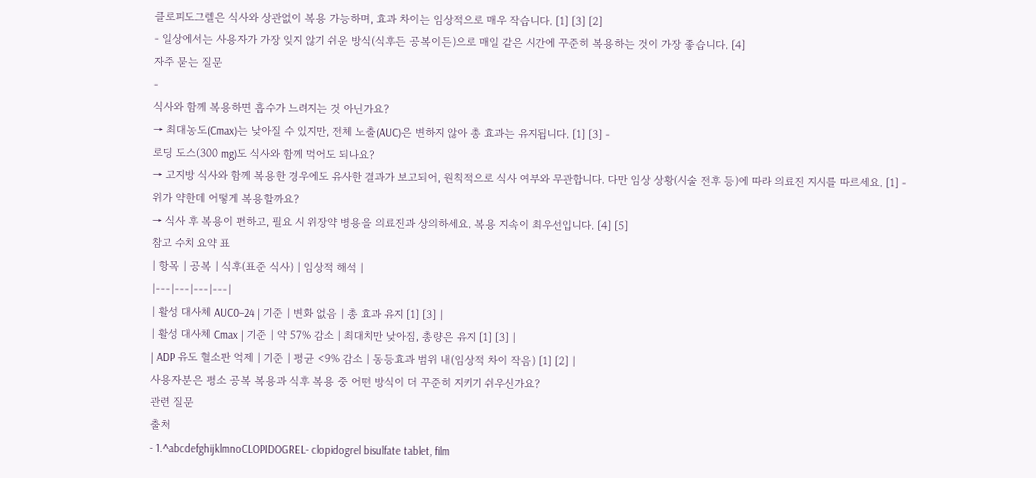클로피도그렐은 식사와 상관없이 복용 가능하며, 효과 차이는 임상적으로 매우 작습니다. [1] [3] [2]
- 일상에서는 사용자가 가장 잊지 않기 쉬운 방식(식후든 공복이든)으로 매일 같은 시간에 꾸준히 복용하는 것이 가장 좋습니다. [4]
자주 묻는 질문
-
식사와 함께 복용하면 흡수가 느려지는 것 아닌가요?
→ 최대농도(Cmax)는 낮아질 수 있지만, 전체 노출(AUC)은 변하지 않아 총 효과는 유지됩니다. [1] [3] -
로딩 도스(300 mg)도 식사와 함께 먹어도 되나요?
→ 고지방 식사와 함께 복용한 경우에도 유사한 결과가 보고되어, 원칙적으로 식사 여부와 무관합니다. 다만 임상 상황(시술 전후 등)에 따라 의료진 지시를 따르세요. [1] -
위가 약한데 어떻게 복용할까요?
→ 식사 후 복용이 편하고, 필요 시 위장약 병용을 의료진과 상의하세요. 복용 지속이 최우선입니다. [4] [5]
참고 수치 요약 표
| 항목 | 공복 | 식후(표준 식사) | 임상적 해석 |
|---|---|---|---|
| 활성 대사체 AUC0–24 | 기준 | 변화 없음 | 총 효과 유지 [1] [3] |
| 활성 대사체 Cmax | 기준 | 약 57% 감소 | 최대치만 낮아짐, 총량은 유지 [1] [3] |
| ADP 유도 혈소판 억제 | 기준 | 평균 <9% 감소 | 동등효과 범위 내(임상적 차이 작음) [1] [2] |
사용자분은 평소 공복 복용과 식후 복용 중 어떤 방식이 더 꾸준히 지키기 쉬우신가요?
관련 질문
출처
- 1.^abcdefghijklmnoCLOPIDOGREL- clopidogrel bisulfate tablet, film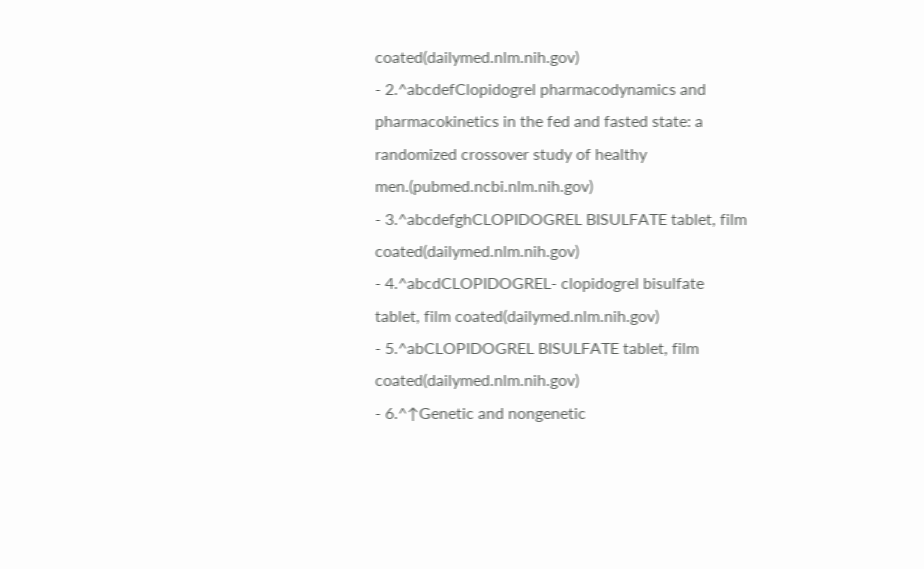coated(dailymed.nlm.nih.gov)
- 2.^abcdefClopidogrel pharmacodynamics and pharmacokinetics in the fed and fasted state: a randomized crossover study of healthy men.(pubmed.ncbi.nlm.nih.gov)
- 3.^abcdefghCLOPIDOGREL BISULFATE tablet, film coated(dailymed.nlm.nih.gov)
- 4.^abcdCLOPIDOGREL- clopidogrel bisulfate tablet, film coated(dailymed.nlm.nih.gov)
- 5.^abCLOPIDOGREL BISULFATE tablet, film coated(dailymed.nlm.nih.gov)
- 6.^↑Genetic and nongenetic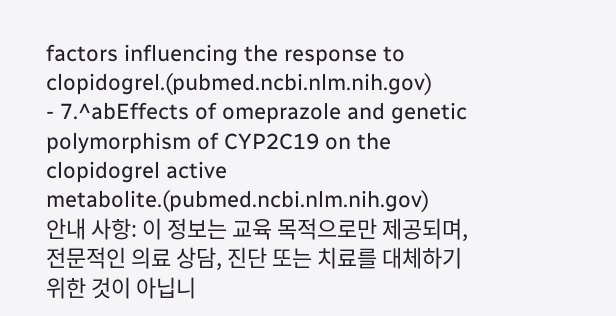factors influencing the response to clopidogrel.(pubmed.ncbi.nlm.nih.gov)
- 7.^abEffects of omeprazole and genetic polymorphism of CYP2C19 on the clopidogrel active metabolite.(pubmed.ncbi.nlm.nih.gov)
안내 사항: 이 정보는 교육 목적으로만 제공되며, 전문적인 의료 상담, 진단 또는 치료를 대체하기 위한 것이 아닙니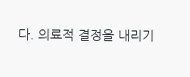다. 의료적 결정을 내리기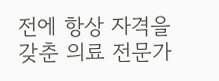전에 항상 자격을 갖춘 의료 전문가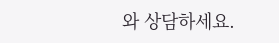와 상담하세요.